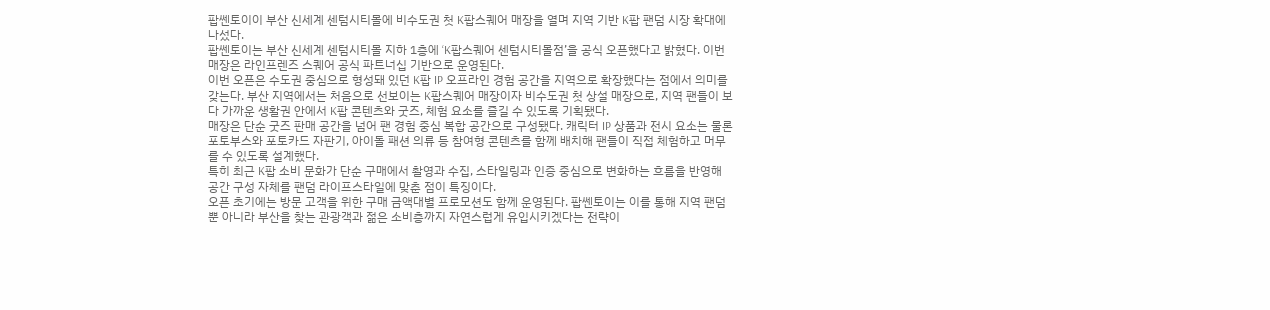팝쎈토이이 부산 신세계 센텀시티몰에 비수도권 첫 K팝스퀘어 매장을 열며 지역 기반 K팝 팬덤 시장 확대에 나섰다.
팝쎈토이는 부산 신세계 센텀시티몰 지하 1층에 ‘K팝스퀘어 센텀시티몰점’을 공식 오픈했다고 밝혔다. 이번 매장은 라인프렌즈 스퀘어 공식 파트너십 기반으로 운영된다.
이번 오픈은 수도권 중심으로 형성돼 있던 K팝 IP 오프라인 경험 공간을 지역으로 확장했다는 점에서 의미를 갖는다. 부산 지역에서는 처음으로 선보이는 K팝스퀘어 매장이자 비수도권 첫 상설 매장으로, 지역 팬들이 보다 가까운 생활권 안에서 K팝 콘텐츠와 굿즈, 체험 요소를 즐길 수 있도록 기획됐다.
매장은 단순 굿즈 판매 공간을 넘어 팬 경험 중심 복합 공간으로 구성됐다. 캐릭터 IP 상품과 전시 요소는 물론 포토부스와 포토카드 자판기, 아이돌 패션 의류 등 참여형 콘텐츠를 함께 배치해 팬들이 직접 체험하고 머무를 수 있도록 설계했다.
특히 최근 K팝 소비 문화가 단순 구매에서 촬영과 수집, 스타일링과 인증 중심으로 변화하는 흐름을 반영해 공간 구성 자체를 팬덤 라이프스타일에 맞춘 점이 특징이다.
오픈 초기에는 방문 고객을 위한 구매 금액대별 프로모션도 함께 운영된다. 팝쎈토이는 이를 통해 지역 팬덤뿐 아니라 부산을 찾는 관광객과 젊은 소비층까지 자연스럽게 유입시키겠다는 전략이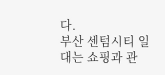다.
부산 센텀시티 일대는 쇼핑과 관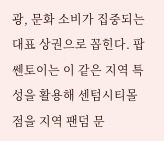광, 문화 소비가 집중되는 대표 상권으로 꼽힌다. 팝쎈토이는 이 같은 지역 특성을 활용해 센텀시티몰점을 지역 팬덤 문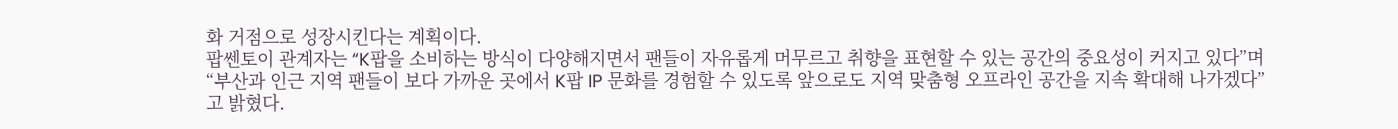화 거점으로 성장시킨다는 계획이다.
팝쎈토이 관계자는 “K팝을 소비하는 방식이 다양해지면서 팬들이 자유롭게 머무르고 취향을 표현할 수 있는 공간의 중요성이 커지고 있다”며 “부산과 인근 지역 팬들이 보다 가까운 곳에서 K팝 IP 문화를 경험할 수 있도록 앞으로도 지역 맞춤형 오프라인 공간을 지속 확대해 나가겠다”고 밝혔다.